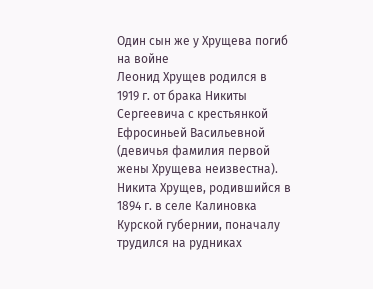Один сын же у Хрущева погиб на войне
Леонид Хрущев родился в 1919 г. от брака Никиты Сергеевича с крестьянкой Ефросиньей Васильевной (девичья фамилия первой жены Хрущева неизвестна). Никита Хрущев, родившийся в 1894 г. в селе Калиновка Курской губернии, поначалу трудился на рудниках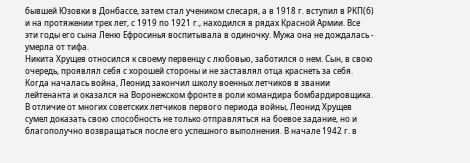бывшей Юзовки в Донбассе, затем стал учеником слесаря, а в 1918 г. вступил в РКП(б) и на протяжении трех лет, с 1919 по 1921 г., находился в рядах Красной Армии. Все эти годы его сына Леню Ефросинья воспитывала в одиночку. Мужа она не дождалась - умерла от тифа.
Никита Хрущев относился к своему первенцу с любовью, заботился о нем. Сын, в свою очередь, проявлял себя с хорошей стороны и не заставлял отца краснеть за себя.
Когда началась война, Леонид закончил школу военных летчиков в звании лейтенанта и оказался на Воронежском фронте в роли командира бомбардировщика. В отличие от многих советских летчиков первого периода войны, Леонид Хрущев сумел доказать свою способность не только отправляться на боевое задание, но и благополучно возвращаться после его успешного выполнения. В начале 1942 г. в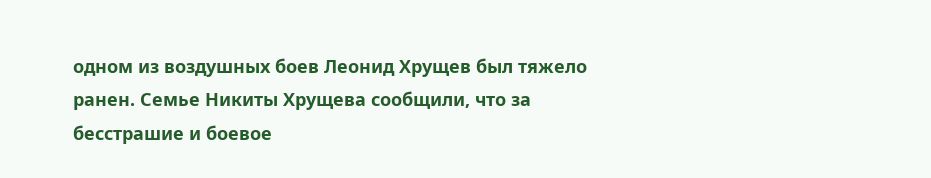одном из воздушных боев Леонид Хрущев был тяжело ранен. Семье Никиты Хрущева сообщили, что за бесстрашие и боевое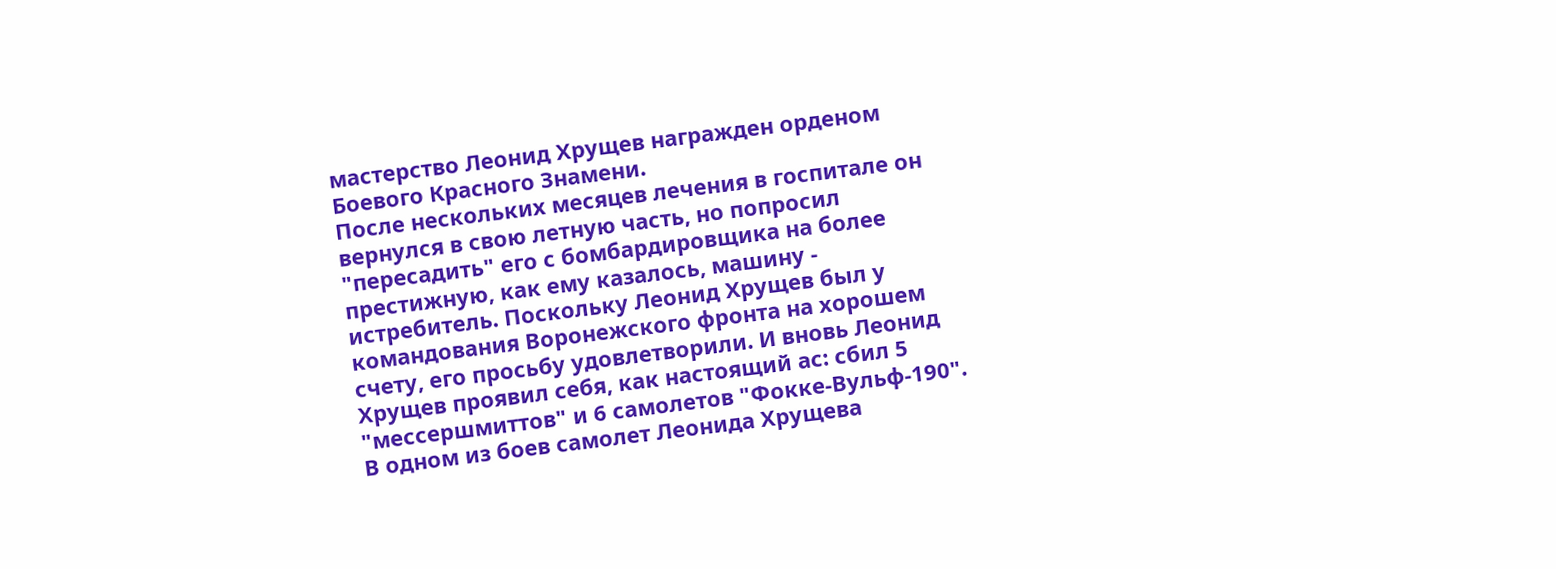мастерство Леонид Хрущев награжден орденом Боевого Красного Знамени.
После нескольких месяцев лечения в госпитале он вернулся в свою летную часть, но попросил "пересадить" его с бомбардировщика на более престижную, как ему казалось, машину - истребитель. Поскольку Леонид Хрущев был у командования Воронежского фронта на хорошем счету, его просьбу удовлетворили. И вновь Леонид Хрущев проявил себя, как настоящий ас: сбил 5 "мессершмиттов" и 6 самолетов "Фокке-Вульф-190".
В одном из боев самолет Леонида Хрущева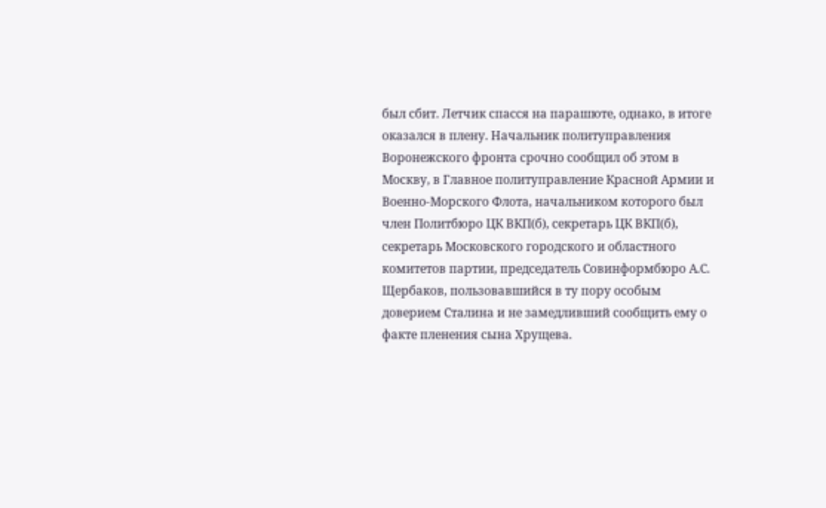был сбит. Летчик спасся на парашюте, однако, в итоге оказался в плену. Начальник политуправления Воронежского фронта срочно сообщил об этом в Москву, в Главное политуправление Красной Армии и Военно-Морского Флота, начальником которого был член Политбюро ЦК ВКП(б), секретарь ЦК ВКП(б), секретарь Московского городского и областного комитетов партии, председатель Совинформбюро А.С. Щербаков, пользовавшийся в ту пору особым доверием Сталина и не замедливший сообщить ему о факте пленения сына Хрущева.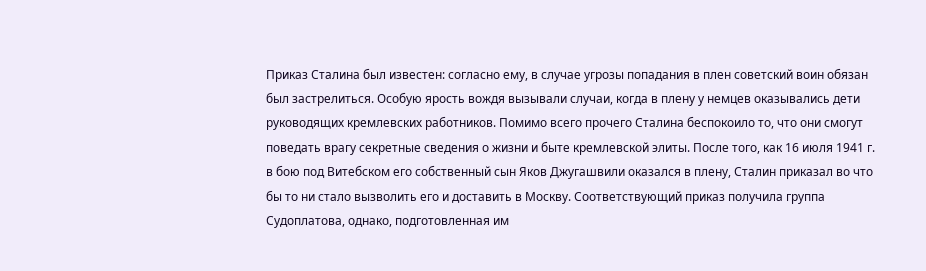Приказ Сталина был известен: согласно ему, в случае угрозы попадания в плен советский воин обязан был застрелиться. Особую ярость вождя вызывали случаи, когда в плену у немцев оказывались дети руководящих кремлевских работников. Помимо всего прочего Сталина беспокоило то, что они смогут поведать врагу секретные сведения о жизни и быте кремлевской элиты. После того, как 16 июля 1941 г. в бою под Витебском его собственный сын Яков Джугашвили оказался в плену, Сталин приказал во что бы то ни стало вызволить его и доставить в Москву. Соответствующий приказ получила группа Судоплатова, однако, подготовленная им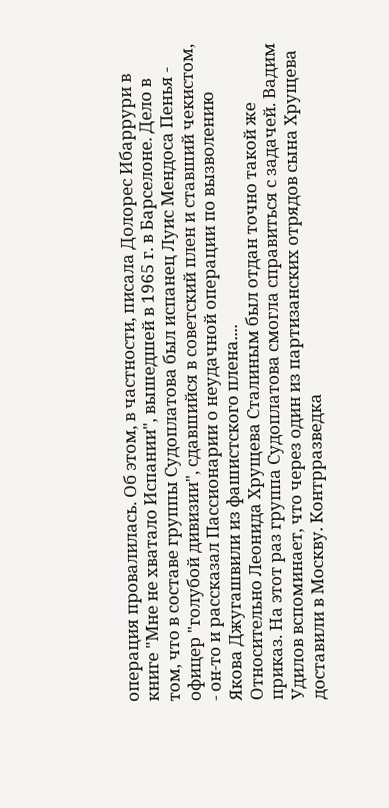операция провалилась. Об этом, в частности, писала Долорес Ибаррури в книге "Мне не хватало Испании", вышедшей в 1965 г. в Барселоне. Дело в том, что в составе группы Судоплатова был испанец Луис Мендоса Пенья - офицер "голубой дивизии", сдавшийся в советский плен и ставший чекистом, - он-то и рассказал Пассионарии о неудачной операции по вызволению Якова Джугашвили из фашистского плена....
Относительно Леонида Хрущева Сталиным был отдан точно такой же приказ. На этот раз группа Судоплатова смогла справиться с задачей. Вадим Удилов вспоминает, что через один из партизанских отрядов сына Хрущева доставили в Москву. Контрразведка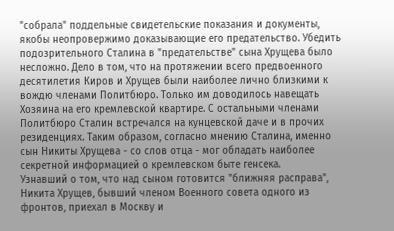"собрала" поддельные свидетельские показания и документы, якобы неопровержимо доказывающие его предательство. Убедить подозрительного Сталина в "предательстве" сына Хрущева было несложно. Дело в том, что на протяжении всего предвоенного десятилетия Киров и Хрущев были наиболее лично близкими к вождю членами Политбюро. Только им доводилось навещать Хозяина на его кремлевской квартире. С остальными членами Политбюро Сталин встречался на кунцевской даче и в прочих резиденциях. Таким образом, согласно мнению Сталина, именно сын Никиты Хрущева - со слов отца - мог обладать наиболее секретной информацией о кремлевском быте генсека.
Узнавший о том, что над сыном готовится "ближняя расправа", Никита Хрущев, бывший членом Военного совета одного из фронтов, приехал в Москву и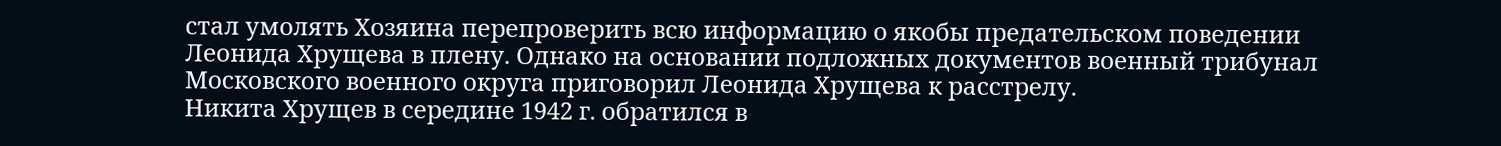стал умолять Хозяина перепроверить всю информацию о якобы предательском поведении Леонида Хрущева в плену. Однако на основании подложных документов военный трибунал Московского военного округа приговорил Леонида Хрущева к расстрелу.
Никита Хрущев в середине 1942 г. обратился в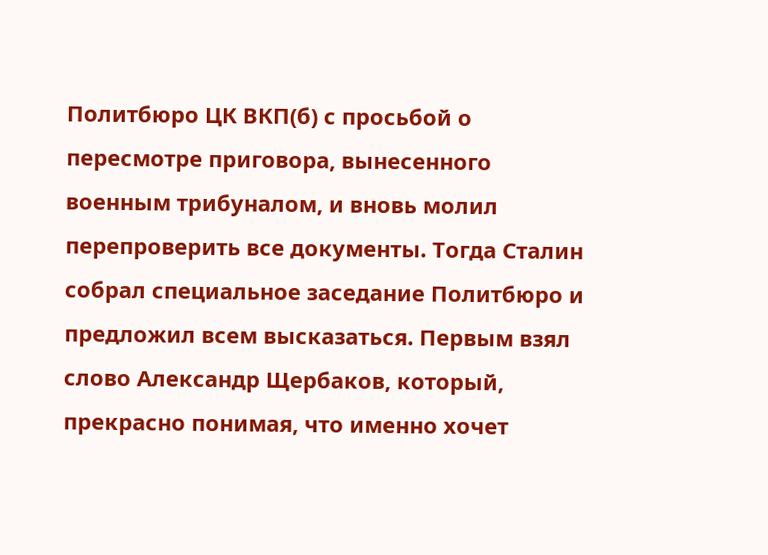Политбюро ЦК ВКП(б) с просьбой о пересмотре приговора, вынесенного военным трибуналом, и вновь молил перепроверить все документы. Тогда Сталин собрал специальное заседание Политбюро и предложил всем высказаться. Первым взял слово Александр Щербаков, который, прекрасно понимая, что именно хочет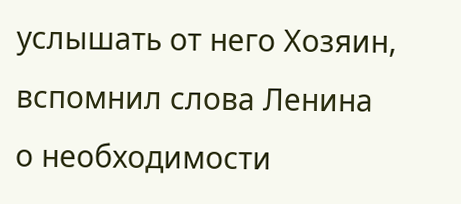услышать от него Хозяин, вспомнил слова Ленина о необходимости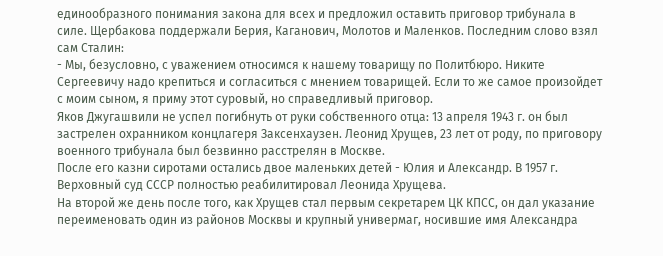единообразного понимания закона для всех и предложил оставить приговор трибунала в силе. Щербакова поддержали Берия, Каганович, Молотов и Маленков. Последним слово взял сам Сталин:
- Мы, безусловно, с уважением относимся к нашему товарищу по Политбюро. Никите Сергеевичу надо крепиться и согласиться с мнением товарищей. Если то же самое произойдет с моим сыном, я приму этот суровый, но справедливый приговор.
Яков Джугашвили не успел погибнуть от руки собственного отца: 13 апреля 1943 г. он был застрелен охранником концлагеря Заксенхаузен. Леонид Хрущев, 23 лет от роду, по приговору военного трибунала был безвинно расстрелян в Москве.
После его казни сиротами остались двое маленьких детей - Юлия и Александр. В 1957 г. Верховный суд СССР полностью реабилитировал Леонида Хрущева.
На второй же день после того, как Хрущев стал первым секретарем ЦК КПСС, он дал указание переименовать один из районов Москвы и крупный универмаг, носившие имя Александра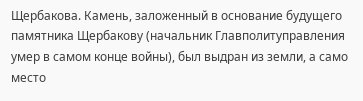Щербакова. Камень, заложенный в основание будущего памятника Щербакову (начальник Главполитуправления умер в самом конце войны), был выдран из земли, а само место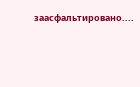заасфальтировано....